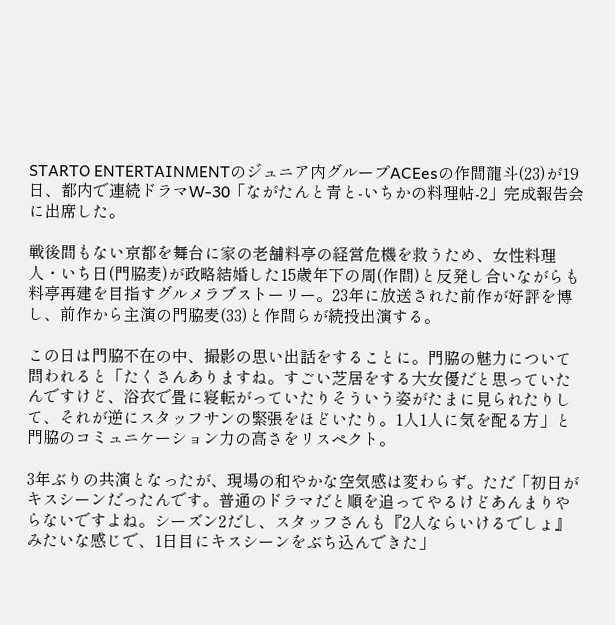STARTO ENTERTAINMENTのジュニア内グループACEesの作間龍斗(23)が19日、都内で連続ドラマW-30「ながたんと青と-いちかの料理帖-2」完成報告会に出席した。

戦後間もない京都を舞台に家の老舗料亭の経営危機を救うため、女性料理人・いち日(門脇麦)が政略結婚した15歳年下の周(作間)と反発し合いながらも料亭再建を目指すグルメラブストーリー。23年に放送された前作が好評を博し、前作から主演の門脇麦(33)と作間らが続投出演する。

この日は門脇不在の中、撮影の思い出話をすることに。門脇の魅力について問われると「たくさんありますね。すごい芝居をする大女優だと思っていたんですけど、浴衣で畳に寝転がっていたりそういう姿がたまに見られたりして、それが逆にスタッフサンの緊張をほどいたり。1人1人に気を配る方」と門脇のコミュニケーション力の高さをリスペクト。

3年ぶりの共演となったが、現場の和やかな空気感は変わらず。ただ「初日がキスシーンだったんです。普通のドラマだと順を追ってやるけどあんまりやらないですよね。シーズン2だし、スタッフさんも『2人ならいけるでしょ』みたいな感じで、1日目にキスシーンをぶち込んできた」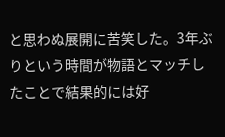と思わぬ展開に苦笑した。3年ぶりという時間が物語とマッチしたことで結果的には好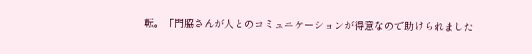転。「門脇さんが人とのコミュニケーションが得意なので助けられました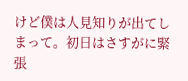けど僕は人見知りが出てしまって。初日はさすがに緊張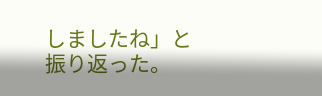しましたね」と振り返った。